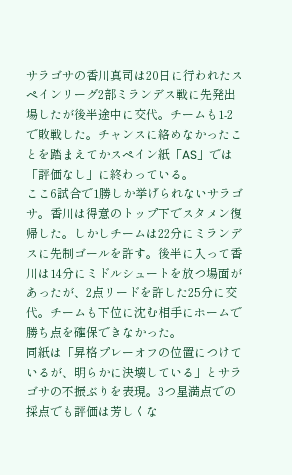サラゴサの香川真司は20日に行われたスペインリーグ2部ミランデス戦に先発出場したが後半途中に交代。チームも1-2で敗戦した。チャンスに絡めなかったことを踏まえてかスペイン紙「AS」では「評価なし」に終わっている。
ここ6試合で1勝しか挙げられないサラゴサ。香川は得意のトップ下でスタメン復帰した。しかしチームは22分にミランデスに先制ゴールを許す。後半に入って香川は14分にミドルシュートを放つ場面があったが、2点リードを許した25分に交代。チームも下位に沈む相手にホームで勝ち点を確保できなかった。
同紙は「昇格プレーオフの位置につけているが、明らかに決壊している」とサラゴサの不振ぶりを表現。3つ星満点での採点でも評価は芳しくな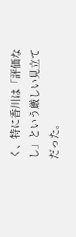く、特に香川は「評価なし」という厳しい見立てだった。